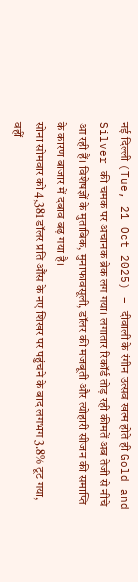नई दिल्ली (Tue, 21 Oct 2025) – दीवाली के रंगीन उत्सव खत्म होते ही Gold and Silver की चमक पर अचानक ब्रेक लग गया। लगातार रिकॉर्ड तोड़ रही कीमतें अब तेजी से नीचे आ रही हैं। विशेषज्ञों के मुताबिक, मुनाफावसूली, डॉलर की मजबूती और त्योहारी सीजन की समाप्ति के कारण बाजार में दबाव बढ़ गया है।
सोना सोमवार को 4,381 डॉलर प्रति औंस के नए शिखर पर पहुंचने के बाद लगभग 3.8% टूट गया, वहीं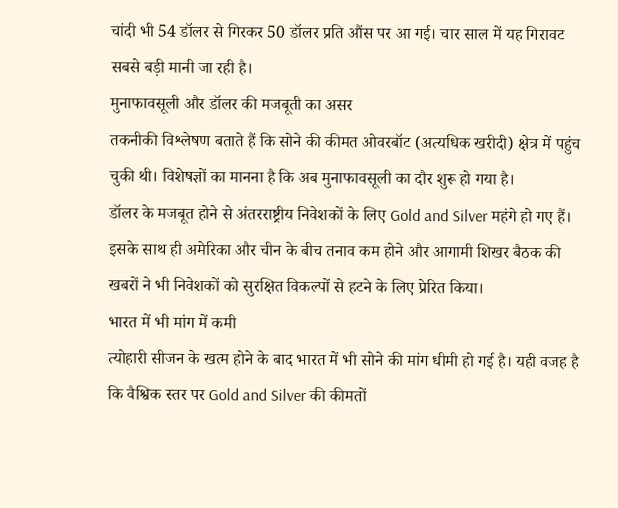चांदी भी 54 डॉलर से गिरकर 50 डॉलर प्रति औंस पर आ गई। चार साल में यह गिरावट सबसे बड़ी मानी जा रही है।
मुनाफावसूली और डॉलर की मजबूती का असर
तकनीकी विश्लेषण बताते हैं कि सोने की कीमत ओवरबॉट (अत्यधिक खरीदी) क्षेत्र में पहुंच चुकी थी। विशेषज्ञों का मानना है कि अब मुनाफावसूली का दौर शुरू हो गया है।
डॉलर के मजबूत होने से अंतरराष्ट्रीय निवेशकों के लिए Gold and Silver महंगे हो गए हैं। इसके साथ ही अमेरिका और चीन के बीच तनाव कम होने और आगामी शिखर बैठक की खबरों ने भी निवेशकों को सुरक्षित विकल्पों से हटने के लिए प्रेरित किया।
भारत में भी मांग में कमी
त्योहारी सीजन के खत्म होने के बाद भारत में भी सोने की मांग धीमी हो गई है। यही वजह है कि वैश्विक स्तर पर Gold and Silver की कीमतों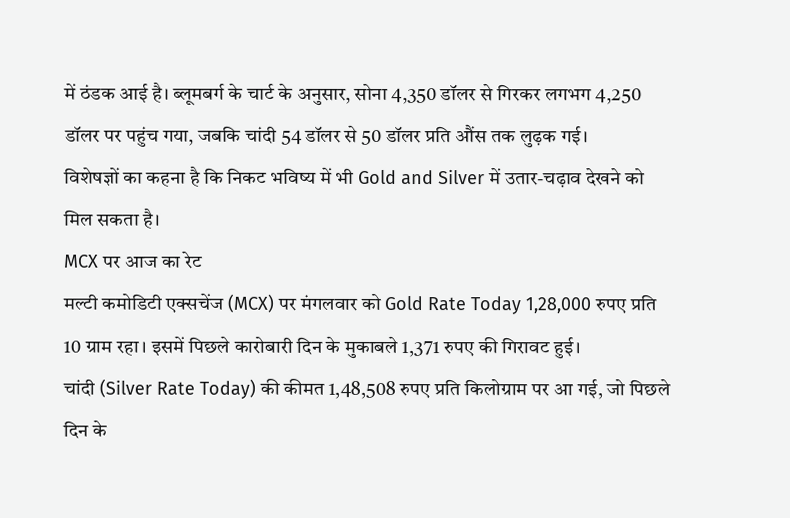में ठंडक आई है। ब्लूमबर्ग के चार्ट के अनुसार, सोना 4,350 डॉलर से गिरकर लगभग 4,250 डॉलर पर पहुंच गया, जबकि चांदी 54 डॉलर से 50 डॉलर प्रति औंस तक लुढ़क गई।
विशेषज्ञों का कहना है कि निकट भविष्य में भी Gold and Silver में उतार-चढ़ाव देखने को मिल सकता है।
MCX पर आज का रेट
मल्टी कमोडिटी एक्सचेंज (MCX) पर मंगलवार को Gold Rate Today 1,28,000 रुपए प्रति 10 ग्राम रहा। इसमें पिछले कारोबारी दिन के मुकाबले 1,371 रुपए की गिरावट हुई।
चांदी (Silver Rate Today) की कीमत 1,48,508 रुपए प्रति किलोग्राम पर आ गई, जो पिछले दिन के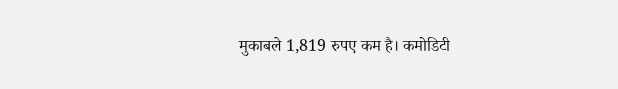मुकाबले 1,819 रुपए कम है। कमोडिटी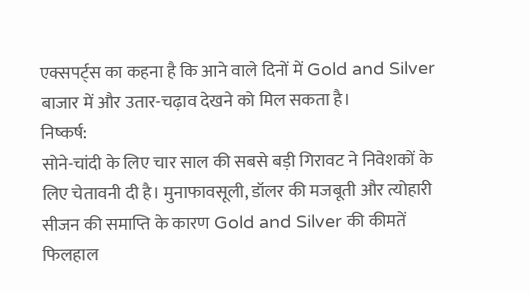एक्सपर्ट्स का कहना है कि आने वाले दिनों में Gold and Silver बाजार में और उतार-चढ़ाव देखने को मिल सकता है।
निष्कर्ष:
सोने-चांदी के लिए चार साल की सबसे बड़ी गिरावट ने निवेशकों के लिए चेतावनी दी है। मुनाफावसूली, डॉलर की मजबूती और त्योहारी सीजन की समाप्ति के कारण Gold and Silver की कीमतें फिलहाल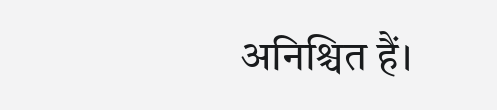अनिश्चित हैं।